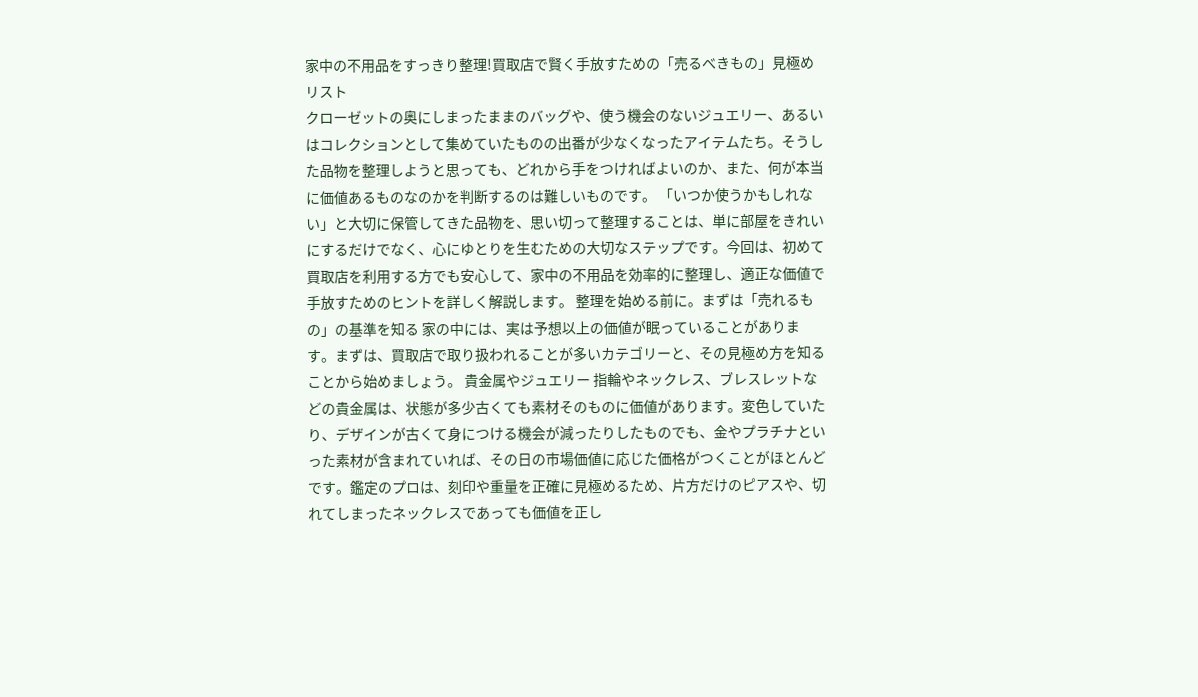家中の不用品をすっきり整理!買取店で賢く手放すための「売るべきもの」見極めリスト
クローゼットの奥にしまったままのバッグや、使う機会のないジュエリー、あるいはコレクションとして集めていたものの出番が少なくなったアイテムたち。そうした品物を整理しようと思っても、どれから手をつければよいのか、また、何が本当に価値あるものなのかを判断するのは難しいものです。 「いつか使うかもしれない」と大切に保管してきた品物を、思い切って整理することは、単に部屋をきれいにするだけでなく、心にゆとりを生むための大切なステップです。今回は、初めて買取店を利用する方でも安心して、家中の不用品を効率的に整理し、適正な価値で手放すためのヒントを詳しく解説します。 整理を始める前に。まずは「売れるもの」の基準を知る 家の中には、実は予想以上の価値が眠っていることがあります。まずは、買取店で取り扱われることが多いカテゴリーと、その見極め方を知ることから始めましょう。 貴金属やジュエリー 指輪やネックレス、ブレスレットなどの貴金属は、状態が多少古くても素材そのものに価値があります。変色していたり、デザインが古くて身につける機会が減ったりしたものでも、金やプラチナといった素材が含まれていれば、その日の市場価値に応じた価格がつくことがほとんどです。鑑定のプロは、刻印や重量を正確に見極めるため、片方だけのピアスや、切れてしまったネックレスであっても価値を正し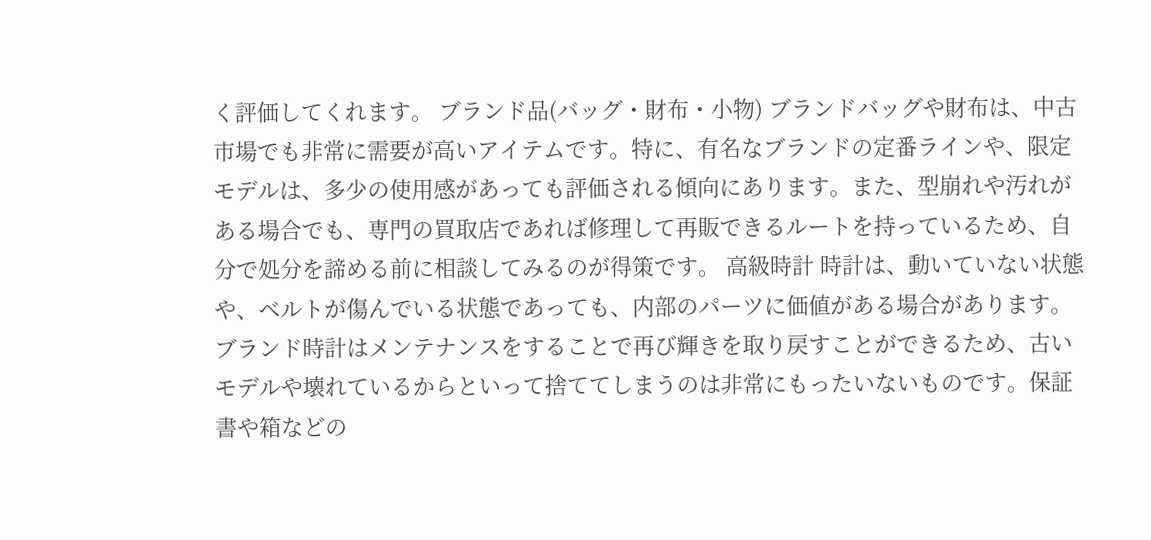く評価してくれます。 ブランド品(バッグ・財布・小物) ブランドバッグや財布は、中古市場でも非常に需要が高いアイテムです。特に、有名なブランドの定番ラインや、限定モデルは、多少の使用感があっても評価される傾向にあります。また、型崩れや汚れがある場合でも、専門の買取店であれば修理して再販できるルートを持っているため、自分で処分を諦める前に相談してみるのが得策です。 高級時計 時計は、動いていない状態や、ベルトが傷んでいる状態であっても、内部のパーツに価値がある場合があります。ブランド時計はメンテナンスをすることで再び輝きを取り戻すことができるため、古いモデルや壊れているからといって捨ててしまうのは非常にもったいないものです。保証書や箱などの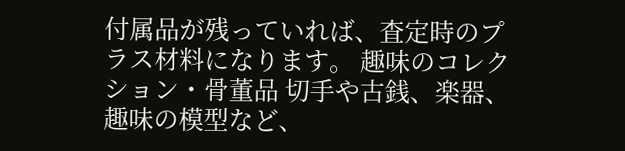付属品が残っていれば、査定時のプラス材料になります。 趣味のコレクション・骨董品 切手や古銭、楽器、趣味の模型など、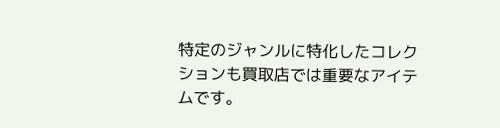特定のジャンルに特化したコレクションも買取店では重要なアイテムです。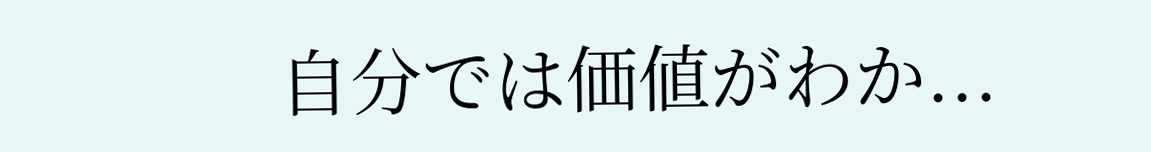自分では価値がわか...